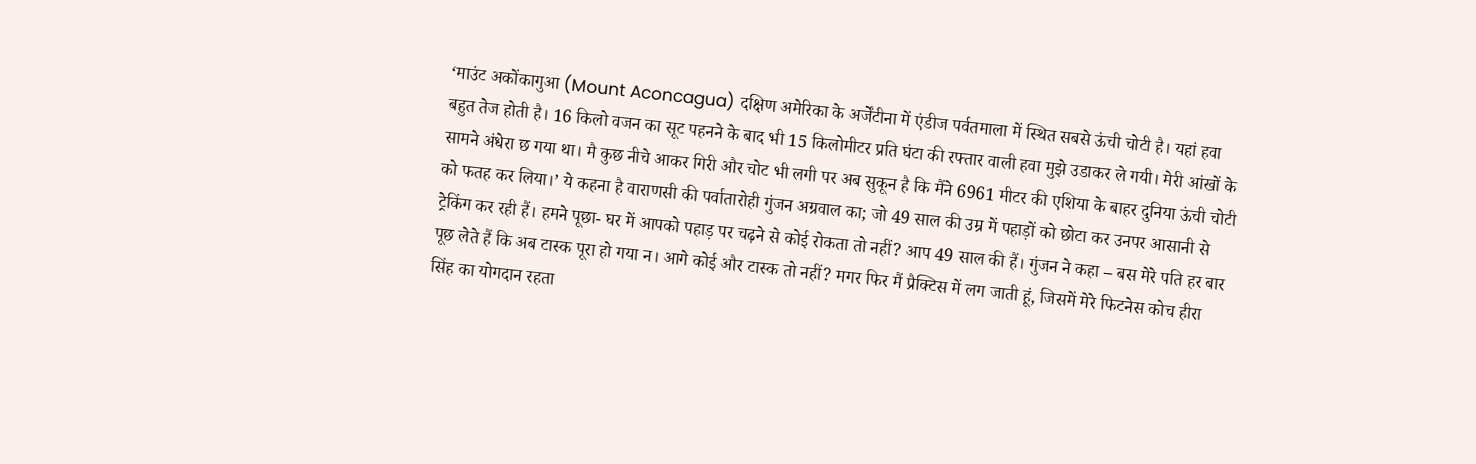‘माउंट अकोंकागुआ (Mount Aconcagua) दक्षिण अमेरिका के अर्जेंटीना में एंडीज पर्वतमाला में स्थित सबसे ऊंची चोटी है। यहां हवा बहुत तेज होती है। 16 किलो वजन का सूट पहनने के बाद भी 15 किलोमीटर प्रति घंटा की रफ्तार वाली हवा मुझे उडाकर ले गयी। मेरी आंखों के सामने अंधेरा छ गया था। मै कुछ नीचे आकर गिरी और चोट भी लगी पर अब सुकून है कि मैंने 6961 मीटर की एशिया के बाहर दुनिया ऊंची चोटी को फतह कर लिया।’ ये कहना है वाराणसी की पर्वातारोही गुंजन अग्रवाल का; जो 49 साल की उम्र में पहाड़ों को छोटा कर उनपर आसानी से ट्रेकिंग कर रही हैं। हमने पूछा- घर में आपको पहाड़ पर चढ़ने से कोई रोकता तो नहीं? आप 49 साल की हैं। गुंजन ने कहा – बस मेरे पति हर बार पूछ लेते हैं कि अब टास्क पूरा हो गया न। आगे कोई और टास्क तो नहीं? मगर फिर मैं प्रैक्टिस में लग जाती हूं, जिसमें मेरे फिटनेस कोच हीरा सिंह का योगदान रहता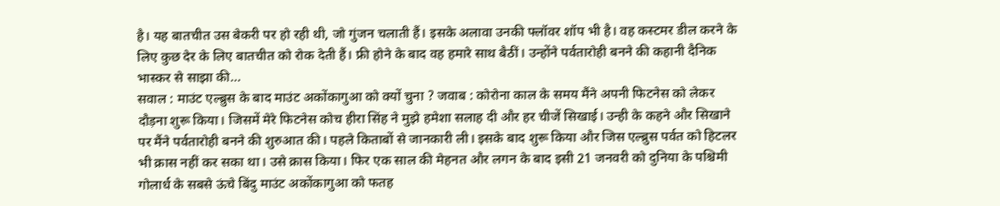है। यह बातचीत उस बेकरी पर हो रही थी, जो गुंजन चलाती हैं। इसके अलावा उनकी फ्लॉवर शॉप भी है। वह कस्टमर डील करने के लिए कुछ देर के लिए बातचीत को रोक देती हैं। फ्री होने के बाद वह हमारे साथ बैठीं। उन्होंने पर्वतारोही बनने की कहानी दैनिक भास्कर से साझा की…
सवाल : माउंट एल्ब्रुस के बाद माउंट अकोंकागुआ को क्यों चुना ? जवाब : कोरोना काल के समय मैंने अपनी फिटनेस को लेकर दौड़ना शुरू किया। जिसमें मेरे फिटनेस कोच हीरा सिंह ने मुझे हमेशा सलाह दी और हर चीजें सिखाई। उन्ही के कहने और सिखाने पर मैंने पर्वतारोही बनने की शुरुआत की। पहले किताबों से जानकारी ली। इसके बाद शुरू किया और जिस एल्ब्रुस पर्वत को हिटलर भी क्रास नहीं कर सका था। उसे क्रास किया। फिर एक साल की मेहनत और लगन के बाद इसी 21 जनवरी को दुनिया के पश्चिमी गोलार्ध के सबसे ऊंचे बिंदु माउंट अकोंकागुआ को फतह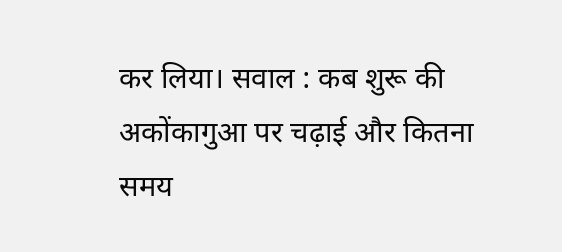कर लिया। सवाल : कब शुरू की अकोंकागुआ पर चढ़ाई और कितना समय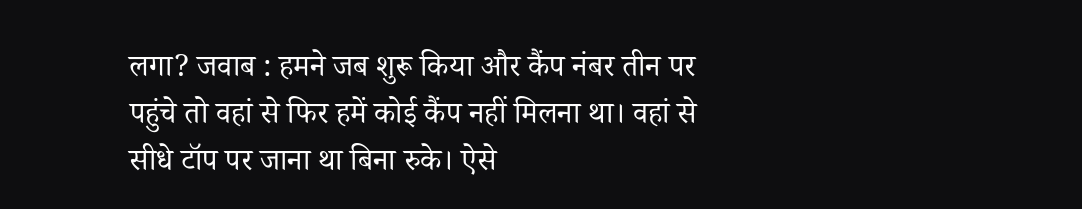लगा? जवाब : हमने जब शुरू किया और कैंप नंबर तीन पर पहुंचे तो वहां से फिर हमें कोई कैंप नहीं मिलना था। वहां से सीधे टॉप पर जाना था बिना रुके। ऐसे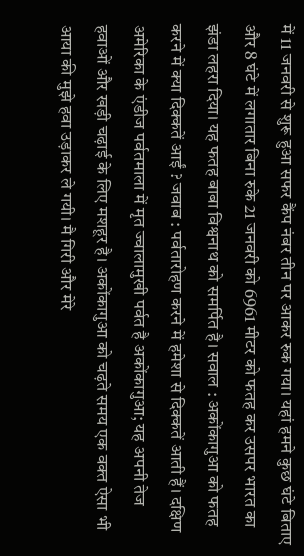में 11 जनवरी से शुरू हुआ सफर कैंप नंबर तीन पर आकर रुक गया। यहां हमने कुछ घंटे बिताए और 8 घंटे में लगातार बिना रुके 21 जनवरी को 6961 मीटर को फतह कर उसपर भारत का झंडा लहरा दिया। यह फतह बाबा विश्वनाथ को समर्पित है। सवाल : अकोंकागुआ को फतह करने में क्या दिक्कतें आईं ? जवाब : पर्वतारोहण करने में हमेशा से दिक्कतें आती हैं। दक्षिण अमेरिका के एंडीज पर्वतमाला में मृत ज्वालामुखी पर्वत है अकोंकागुआ; यह अपनी तेज हवाओं और खड़ी चढ़ाई के लिए मशहूर है। अकोंकागुआ को चढ़ते समय एक वक्त ऐसा भी आया की मुझे हवा उड़ाकर ले गयी। मै गिरी और मेरे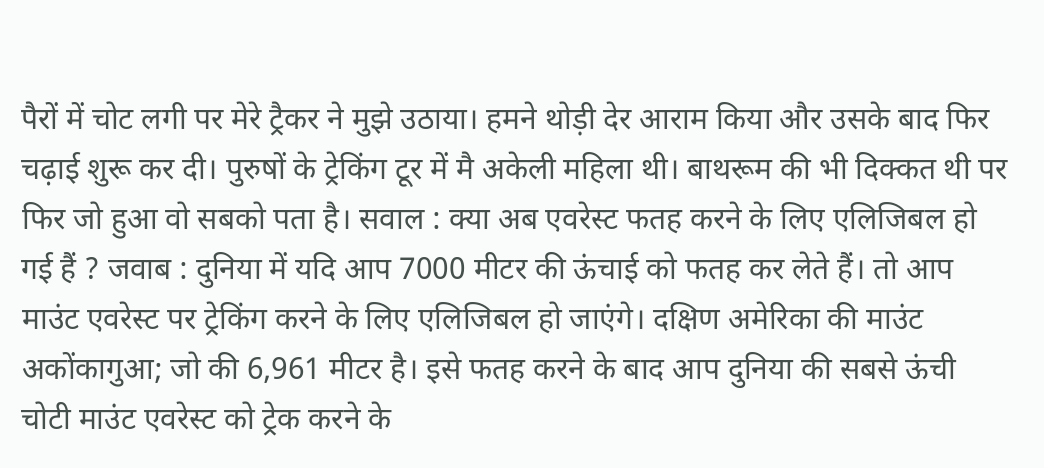पैरों में चोट लगी पर मेरे ट्रैकर ने मुझे उठाया। हमने थोड़ी देर आराम किया और उसके बाद फिर चढ़ाई शुरू कर दी। पुरुषों के ट्रेकिंग टूर में मै अकेली महिला थी। बाथरूम की भी दिक्कत थी पर फिर जो हुआ वो सबको पता है। सवाल : क्या अब एवरेस्ट फतह करने के लिए एलिजिबल हो गई हैं ? जवाब : दुनिया में यदि आप 7000 मीटर की ऊंचाई को फतह कर लेते हैं। तो आप माउंट एवरेस्ट पर ट्रेकिंग करने के लिए एलिजिबल हो जाएंगे। दक्षिण अमेरिका की माउंट अकोंकागुआ; जो की 6,961 मीटर है। इसे फतह करने के बाद आप दुनिया की सबसे ऊंची चोटी माउंट एवरेस्ट को ट्रेक करने के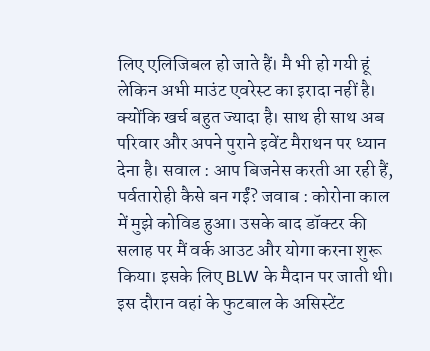लिए एलिजिबल हो जाते हैं। मै भी हो गयी हूं लेकिन अभी माउंट एवरेस्ट का इरादा नहीं है। क्योंकि खर्च बहुत ज्यादा है। साथ ही साथ अब परिवार और अपने पुराने इवेंट मैराथन पर ध्यान देना है। सवाल : आप बिजनेस करती आ रही हैं, पर्वतारोही कैसे बन गईं? जवाब : कोरोना काल में मुझे कोविड हुआ। उसके बाद डॉक्टर की सलाह पर मैं वर्क आउट और योगा करना शुरू किया। इसके लिए BLW के मैदान पर जाती थी। इस दौरान वहां के फुटबाल के असिस्टेंट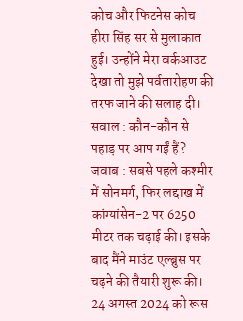कोच और फिटनेस कोच हीरा सिंह सर से मुलाकात हुई। उन्होंने मेरा वर्कआउट देखा तो मुझे पर्वतारोहण की तरफ जाने की सलाह दी। सवाल : कौन-कौन से पहाड़ पर आप गईं हैं? जवाब : सबसे पहले कश्मीर में सोनमर्ग, फिर लद्दाख में कांग्यांसेन-2 पर 6250 मीटर तक चढ़ाई की। इसके बाद मैंने माउंट एल्ब्रुस पर चढ़ने की तैयारी शुरू की। 24 अगस्त 2024 को रूस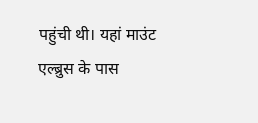पहुंची थी। यहां माउंट एल्ब्रुस के पास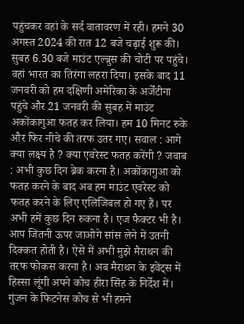पहुंचकर वहां के सर्द वातावरण में रही। हमने 30 अगस्त 2024 की रात 12 बजे चढ़ाई शुरू की। सुबह 6.30 बजे माउंट एल्ब्रुस की चोटी पर पहुंचे। वहां भारत का तिरंगा लहरा दिया। इसके बाद 11 जनवरी को हम दक्षिणी अमेरिका के अर्जेंटीना पहुंचे और 21 जनवरी की सुबह में माउंट अकोंकागुआ फतह कर लिया। हम 10 मिनट रुके और फिर नीचे की तरफ उतर गए। सवाल : आगे क्या लक्ष्य है ? क्या एवरेस्ट फतह करेंगी ? जवाब : अभी कुछ दिन ब्रेक करना है। अकोंकागुआ को फतह करने के बाद अब हम माउंट एवरेस्ट को फतह करने के लिए एलिजिबल हो गए हैं। पर अभी हमें कुछ दिन रुकना है। एज फैक्टर भी है। आप जितनी ऊपर जाओगे सांस लेने में उतनी दिक्कत होती है। ऐसे में अभी मुझे मैराथन की तरफ फोकस करना है। अब मैराथन के इवेंट्स में हिस्सा लूंगी अपने कोच हीरा सिंह के निर्देश में।
गुंजन के फिटनेस कोच से भी हमने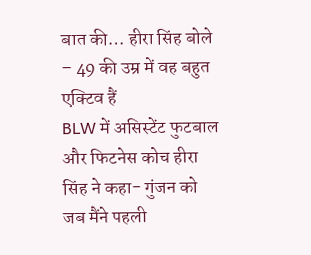बात की… हीरा सिंह बोले – 49 की उम्र में वह बहुत एक्टिव हैं
BLW में असिस्टेंट फुटबाल और फिटनेस कोच हीरा सिंह ने कहा- गुंजन को जब मैंने पहली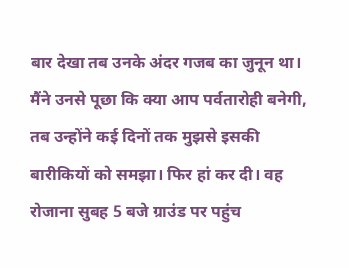बार देखा तब उनके अंदर गजब का जुनून था। मैंने उनसे पूछा कि क्या आप पर्वतारोही बनेगी, तब उन्होंने कई दिनों तक मुझसे इसकी बारीकियों को समझा। फिर हां कर दी। वह रोजाना सुबह 5 बजे ग्राउंड पर पहुंच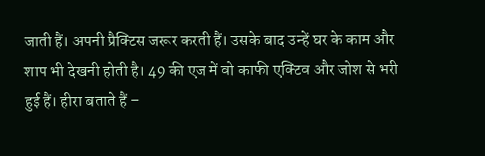जाती हैं। अपनी प्रैक्टिस जरूर करती हैं। उसके बाद उन्हें घर के काम और शाप भी देखनी होती है। 49 की एज में वो काफी एक्टिव और जोश से भरी हुई हैं। हीरा बताते हैं –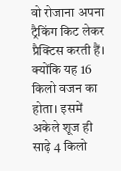वो रोजाना अपना ट्रैकिंग किट लेकर प्रैक्टिस करती हैं। क्योंकि यह 16 किलो वजन का होता। इसमें अकेले शूज ही साढ़े 4 किलो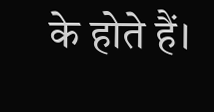के होते हैं।